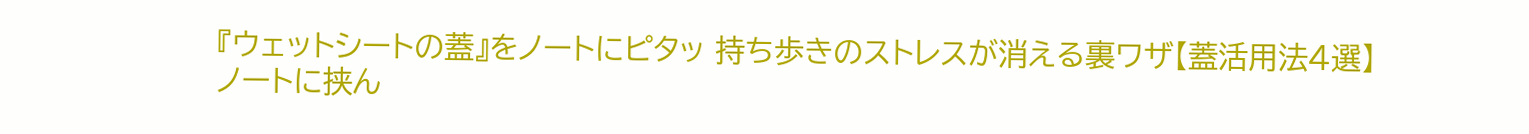『ウェットシートの蓋』をノートにピタッ 持ち歩きのストレスが消える裏ワザ【蓋活用法4選】
ノートに挟ん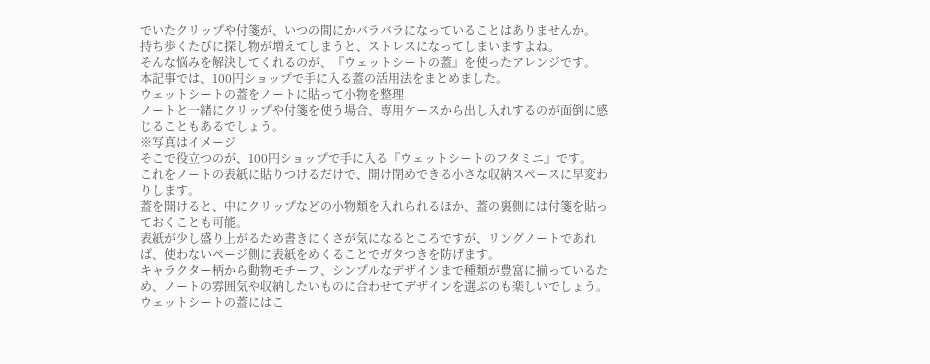でいたクリップや付箋が、いつの間にかバラバラになっていることはありませんか。
持ち歩くたびに探し物が増えてしまうと、ストレスになってしまいますよね。
そんな悩みを解決してくれるのが、『ウェットシートの蓋』を使ったアレンジです。
本記事では、100円ショップで手に入る蓋の活用法をまとめました。
ウェットシートの蓋をノートに貼って小物を整理
ノートと一緒にクリップや付箋を使う場合、専用ケースから出し入れするのが面倒に感じることもあるでしょう。
※写真はイメージ
そこで役立つのが、100円ショップで手に入る『ウェットシートのフタミニ』です。
これをノートの表紙に貼りつけるだけで、開け閉めできる小さな収納スペースに早変わりします。
蓋を開けると、中にクリップなどの小物類を入れられるほか、蓋の裏側には付箋を貼っておくことも可能。
表紙が少し盛り上がるため書きにくさが気になるところですが、リングノートであれば、使わないページ側に表紙をめくることでガタつきを防げます。
キャラクター柄から動物モチーフ、シンプルなデザインまで種類が豊富に揃っているため、ノートの雰囲気や収納したいものに合わせてデザインを選ぶのも楽しいでしょう。
ウェットシートの蓋にはこ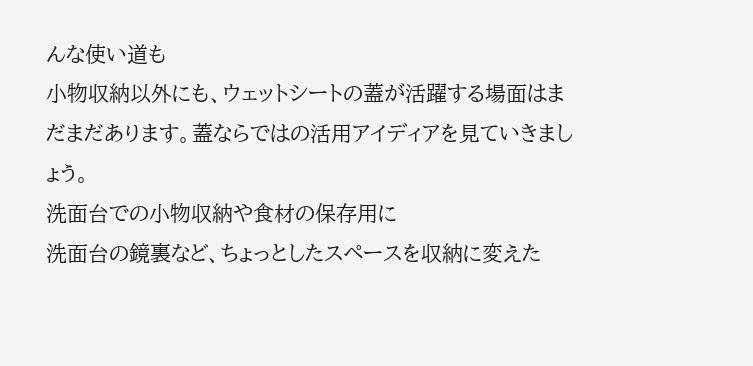んな使い道も
小物収納以外にも、ウェットシートの蓋が活躍する場面はまだまだあります。蓋ならではの活用アイディアを見ていきましょう。
洗面台での小物収納や食材の保存用に
洗面台の鏡裏など、ちょっとしたスペースを収納に変えた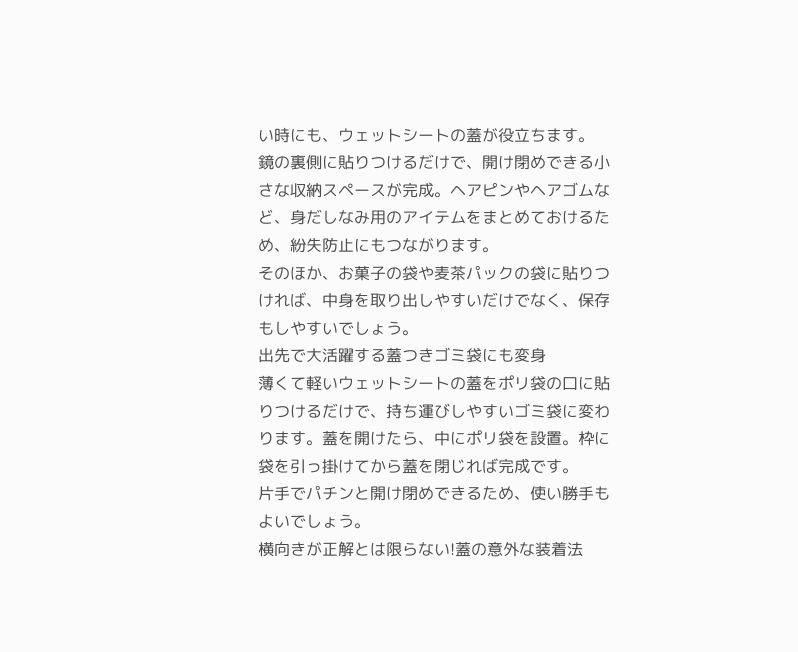い時にも、ウェットシートの蓋が役立ちます。
鏡の裏側に貼りつけるだけで、開け閉めできる小さな収納スペースが完成。ヘアピンやヘアゴムなど、身だしなみ用のアイテムをまとめておけるため、紛失防止にもつながります。
そのほか、お菓子の袋や麦茶パックの袋に貼りつければ、中身を取り出しやすいだけでなく、保存もしやすいでしょう。
出先で大活躍する蓋つきゴミ袋にも変身
薄くて軽いウェットシートの蓋をポリ袋の口に貼りつけるだけで、持ち運びしやすいゴミ袋に変わります。蓋を開けたら、中にポリ袋を設置。枠に袋を引っ掛けてから蓋を閉じれば完成です。
片手でパチンと開け閉めできるため、使い勝手もよいでしょう。
横向きが正解とは限らない!蓋の意外な装着法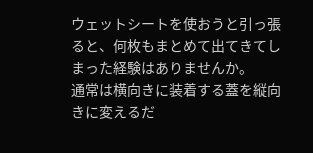ウェットシートを使おうと引っ張ると、何枚もまとめて出てきてしまった経験はありませんか。
通常は横向きに装着する蓋を縦向きに変えるだ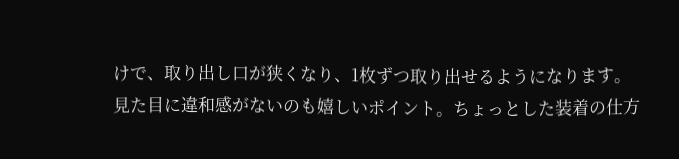けで、取り出し口が狭くなり、1枚ずつ取り出せるようになります。
見た目に違和感がないのも嬉しいポイント。ちょっとした装着の仕方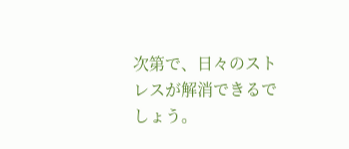次第で、日々のストレスが解消できるでしょう。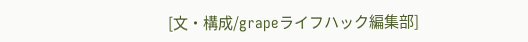[文・構成/grapeライフハック編集部]